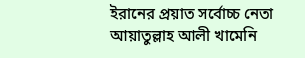ইরানের প্রয়াত সর্বোচ্চ নেতা আয়াতুল্লাহ আলী খামেনি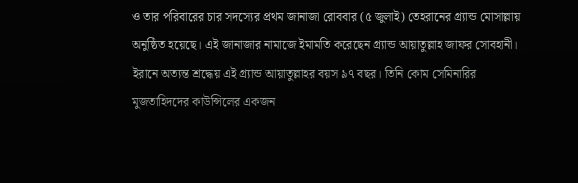ও তার পরিবারের চার সদস্যের প্রথম জানাজা রোববার (৫ জুলাই) তেহরানের গ্র্যান্ড মোসাল্লায় অনুষ্ঠিত হয়েছে। এই জানাজার নামাজে ইমামতি করেছেন গ্র্যান্ড আয়াতুল্লাহ জাফর সোবহানী।
ইরানে অত্যন্ত শ্রদ্ধেয় এই গ্র্যান্ড আয়াতুল্লাহর বয়স ৯৭ বছর। তিনি কোম সেমিনারির মুজতাহিদদের কাউন্সিলের একজন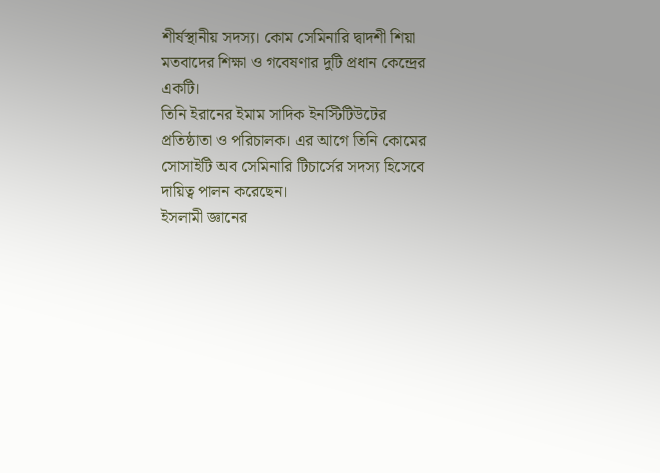শীর্ষস্থানীয় সদস্য। কোম সেমিনারি দ্বাদশী শিয়া মতবাদের শিক্ষা ও গবেষণার দুটি প্রধান কেন্দ্রের একটি।
তিনি ইরানের ইমাম সাদিক ইনস্টিটিউটের প্রতিষ্ঠাতা ও পরিচালক। এর আগে তিনি কোমের সোসাইটি অব সেমিনারি টিচার্সের সদস্য হিসেবে দায়িত্ব পালন করেছেন।
ইসলামী জ্ঞানের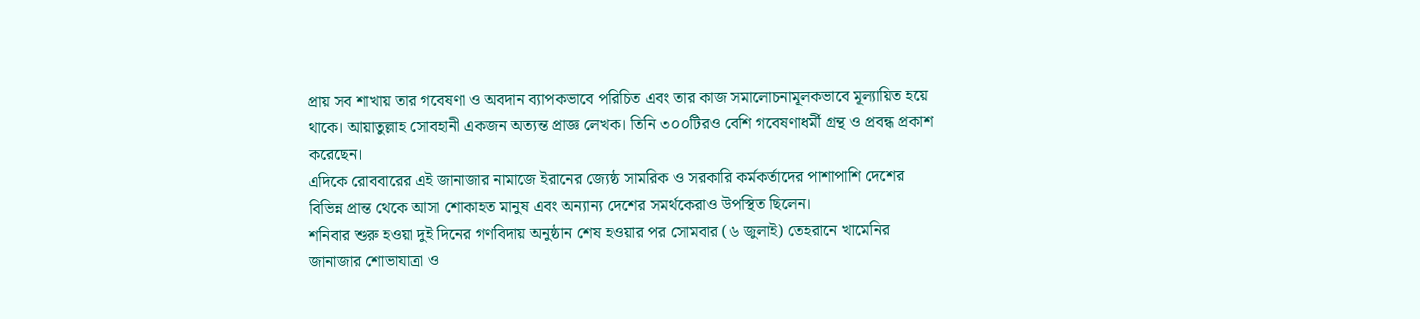প্রায় সব শাখায় তার গবেষণা ও অবদান ব্যাপকভাবে পরিচিত এবং তার কাজ সমালোচনামূলকভাবে মূল্যায়িত হয়ে থাকে। আয়াতুল্লাহ সোবহানী একজন অত্যন্ত প্রাজ্ঞ লেখক। তিনি ৩০০টিরও বেশি গবেষণাধর্মী গ্রন্থ ও প্রবন্ধ প্রকাশ করেছেন।
এদিকে রোববারের এই জানাজার নামাজে ইরানের জ্যেষ্ঠ সামরিক ও সরকারি কর্মকর্তাদের পাশাপাশি দেশের বিভিন্ন প্রান্ত থেকে আসা শোকাহত মানুষ এবং অন্যান্য দেশের সমর্থকেরাও উপস্থিত ছিলেন।
শনিবার শুরু হওয়া দুই দিনের গণবিদায় অনুষ্ঠান শেষ হওয়ার পর সোমবার (৬ জুলাই) তেহরানে খামেনির জানাজার শোভাযাত্রা ও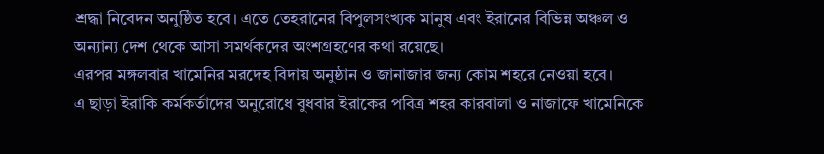শ্রদ্ধা নিবেদন অনুষ্ঠিত হবে। এতে তেহরানের বিপুলসংখ্যক মানুষ এবং ইরানের বিভিন্ন অঞ্চল ও অন্যান্য দেশ থেকে আসা সমর্থকদের অংশগ্রহণের কথা রয়েছে।
এরপর মঙ্গলবার খামেনির মরদেহ বিদায় অনুষ্ঠান ও জানাজার জন্য কোম শহরে নেওয়া হবে।
এ ছাড়া ইরাকি কর্মকর্তাদের অনুরোধে বুধবার ইরাকের পবিত্র শহর কারবালা ও নাজাফে খামেনিকে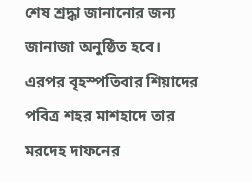শেষ শ্রদ্ধা জানানোর জন্য জানাজা অনুষ্ঠিত হবে। এরপর বৃহস্পতিবার শিয়াদের পবিত্র শহর মাশহাদে তার মরদেহ দাফনের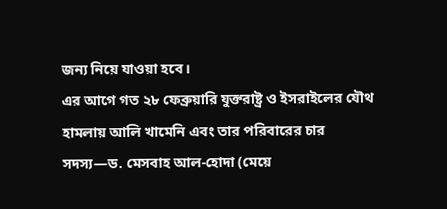জন্য নিয়ে যাওয়া হবে।
এর আগে গত ২৮ ফেব্রুয়ারি যুক্তরাষ্ট্র ও ইসরাইলের যৌথ হামলায় আলি খামেনি এবং তার পরিবারের চার সদস্য—ড. মেসবাহ আল-হোদা (মেয়ে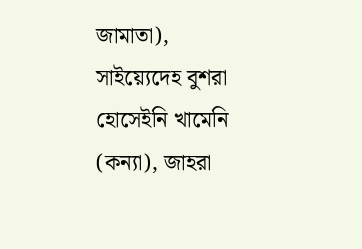জামাতা), সাইয়্যেদেহ বুশরা হোসেইনি খামেনি (কন্যা), জাহরা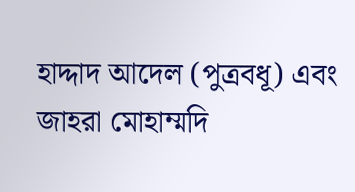হাদ্দাদ আদেল (পুত্রবধূ) এবং জাহরা মোহাম্মদি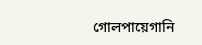গোলপায়েগানি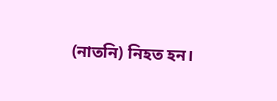(নাতনি) নিহত হন।